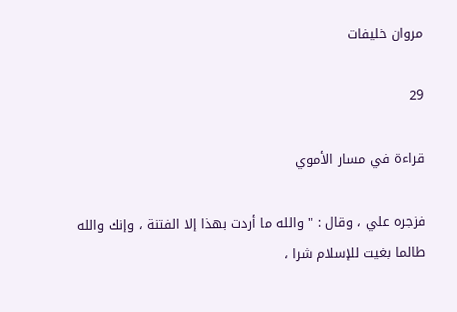مروان خليفات

29

قراءة في مسار الأموي

فزجره علي ، وقال : " والله ما أردت بهذا إلا الفتنة ، وإنك والله طالما بغيت للإسلام شرا ،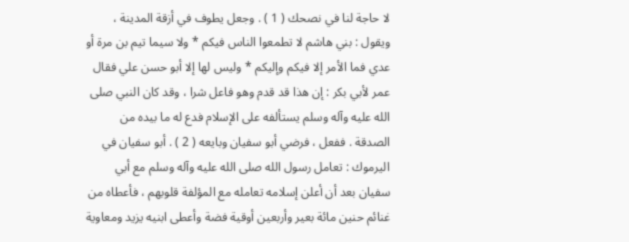لا حاجة لنا في نصحك ( 1 ) . وجعل يطوف في أزقة المدينة ، ويقول : بني هاشم لا تطمعوا الناس فيكم * ولا سيما تيم بن مرة أو عدي فما الأمر إلا فيكم وإليكم * وليس لها إلا أبو حسن علي فقال عمر لأبي بكر : إن هذا قد قدم وهو فاعل شرا ، وقد كان النبي صلى الله عليه وآله وسلم يستألفه على الإسلام فدع له ما بيده من الصدقة . ففعل ، فرضي أبو سفيان وبايعه ( 2 ) . أبو سفيان في اليرموك : تعامل رسول الله صلى الله عليه وآله وسلم مع أبي سفيان بعد أن أعلن إسلامه تعامله مع المؤلفة قلوبهم ، فأعطاه من غنائم حنين مائة بعير وأربعين أوقية فضة وأعطى ابنيه يزيد ومعاوية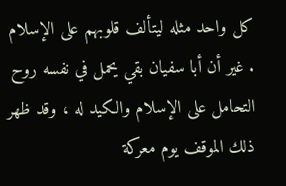كل واحد مثله ليتألف قلوبهم على الإسلام . غير أن أبا سفيان بقي يحمل في نفسه روح التحامل على الإسلام والكيد له ، وقد ظهر ذلك الموقف يوم معركة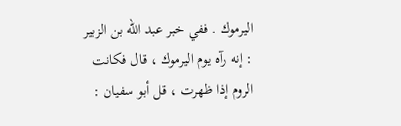اليرموك . ففي خبر عبد الله بن الزبير : إنه رآه يوم اليرموك ، قال فكانت الروم إذا ظهرت ، قل أبو سفيان :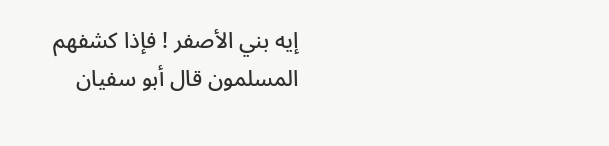إيه بني الأصفر ! فإذا كشفهم المسلمون قال أبو سفيان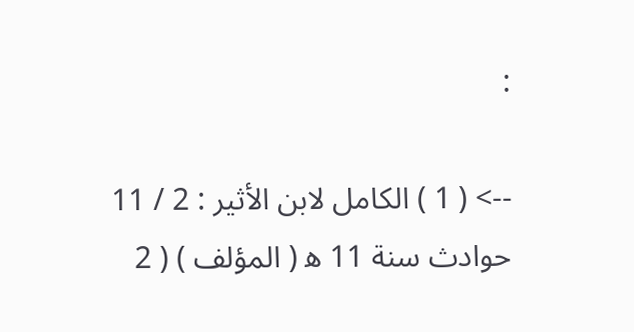:

--> ( 1 ) الكامل لابن الأثير : 2 / 11 حوادث سنة 11 ه‍ ( المؤلف ) ( 2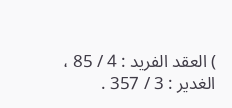) العقد الفريد : 4 / 85 ، الغدير : 3 / 357 .